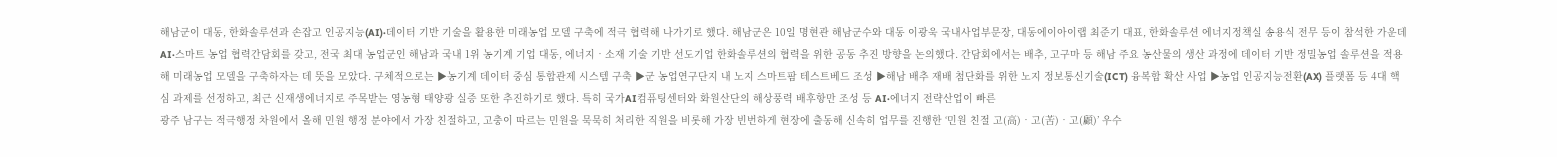해남군이 대동, 한화솔루션과 손잡고 인공지능(AI)·데이터 기반 기술을 활용한 미래농업 모델 구축에 적극 협력해 나가기로 했다. 해남군은 10일 명현관 해남군수와 대동 이광욱 국내사업부문장, 대동에이아이랩 최준기 대표, 한화솔루션 에너지정책실 송용식 전무 등이 참석한 가운데 AI·스마트 농업 협력간담회를 갖고, 전국 최대 농업군인 해남과 국내 1위 농기계 기업 대동, 에너지‧소재 기술 기반 선도기업 한화솔루션의 협력을 위한 공동 추진 방향을 논의했다. 간담회에서는 배추, 고구마 등 해남 주요 농산물의 생산 과정에 데이터 기반 정밀농업 솔루션을 적용해 미래농업 모델을 구축하자는 데 뜻을 모았다. 구체적으로는 ▶농기계 데이터 중심 통합관제 시스템 구축 ▶군 농업연구단지 내 노지 스마트팜 테스트베드 조성 ▶해남 배추 재배 첨단화를 위한 노지 정보통신기술(ICT) 융복합 확산 사업 ▶농업 인공지능전환(AX) 플랫폼 등 4대 핵심 과제를 선정하고, 최근 신재생에너지로 주목받는 영농형 태양광 실증 또한 추진하기로 했다. 특히 국가AI컴퓨팅센터와 화원산단의 해상풍력 배후항만 조성 등 AI·에너지 전략산업이 빠른
광주 남구는 적극행정 차원에서 올해 민원 행정 분야에서 가장 친절하고, 고충이 따르는 민원을 묵묵히 처리한 직원을 비롯해 가장 빈번하게 현장에 출동해 신속히 업무를 진행한 ‘민원 친절 고(高)‧고(苦)‧고(顧)’ 우수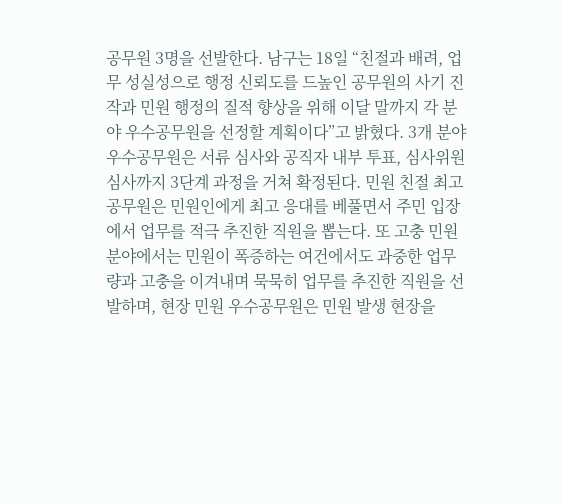공무원 3명을 선발한다. 남구는 18일 “친절과 배려, 업무 성실성으로 행정 신뢰도를 드높인 공무원의 사기 진작과 민원 행정의 질적 향상을 위해 이달 말까지 각 분야 우수공무원을 선정할 계획이다”고 밝혔다. 3개 분야 우수공무원은 서류 심사와 공직자 내부 투표, 심사위원 심사까지 3단계 과정을 거쳐 확정된다. 민원 친절 최고 공무원은 민원인에게 최고 응대를 베풀면서 주민 입장에서 업무를 적극 추진한 직원을 뽑는다. 또 고충 민원 분야에서는 민원이 폭증하는 여건에서도 과중한 업무량과 고충을 이겨내며 묵묵히 업무를 추진한 직원을 선발하며, 현장 민원 우수공무원은 민원 발생 현장을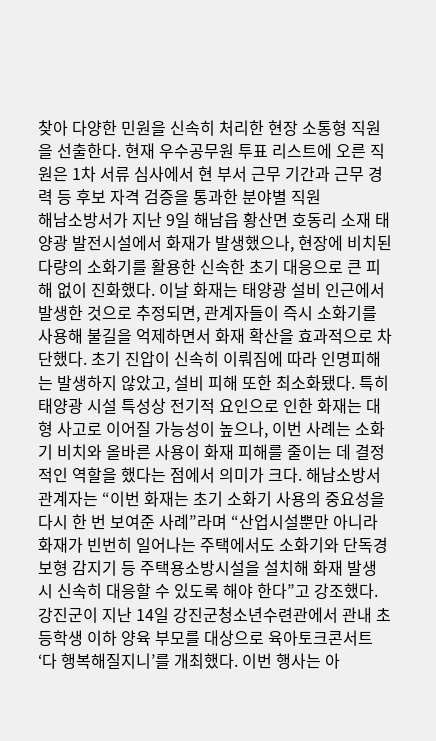찾아 다양한 민원을 신속히 처리한 현장 소통형 직원을 선출한다. 현재 우수공무원 투표 리스트에 오른 직원은 1차 서류 심사에서 현 부서 근무 기간과 근무 경력 등 후보 자격 검증을 통과한 분야별 직원
해남소방서가 지난 9일 해남읍 황산면 호동리 소재 태양광 발전시설에서 화재가 발생했으나, 현장에 비치된 다량의 소화기를 활용한 신속한 초기 대응으로 큰 피해 없이 진화했다. 이날 화재는 태양광 설비 인근에서 발생한 것으로 추정되면, 관계자들이 즉시 소화기를 사용해 불길을 억제하면서 화재 확산을 효과적으로 차단했다. 초기 진압이 신속히 이뤄짐에 따라 인명피해는 발생하지 않았고, 설비 피해 또한 최소화됐다. 특히 태양광 시설 특성상 전기적 요인으로 인한 화재는 대형 사고로 이어질 가능성이 높으나, 이번 사례는 소화기 비치와 올바른 사용이 화재 피해를 줄이는 데 결정적인 역할을 했다는 점에서 의미가 크다. 해남소방서 관계자는 “이번 화재는 초기 소화기 사용의 중요성을 다시 한 번 보여준 사례”라며 “산업시설뿐만 아니라 화재가 빈번히 일어나는 주택에서도 소화기와 단독경보형 감지기 등 주택용소방시설을 설치해 화재 발생 시 신속히 대응할 수 있도록 해야 한다”고 강조했다.
강진군이 지난 14일 강진군청소년수련관에서 관내 초등학생 이하 양육 부모를 대상으로 육아토크콘서트 ‘다 행복해질지니’를 개최했다. 이번 행사는 아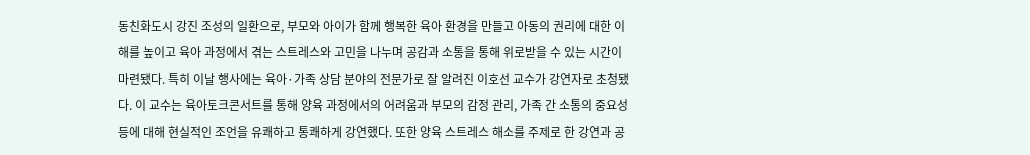동친화도시 강진 조성의 일환으로, 부모와 아이가 함께 행복한 육아 환경을 만들고 아동의 권리에 대한 이해를 높이고 육아 과정에서 겪는 스트레스와 고민을 나누며 공감과 소통을 통해 위로받을 수 있는 시간이 마련됐다. 특히 이날 행사에는 육아·가족 상담 분야의 전문가로 잘 알려진 이호선 교수가 강연자로 초청됐다. 이 교수는 육아토크콘서트를 통해 양육 과정에서의 어려움과 부모의 감정 관리, 가족 간 소통의 중요성 등에 대해 현실적인 조언을 유쾌하고 통쾌하게 강연했다. 또한 양육 스트레스 해소를 주제로 한 강연과 공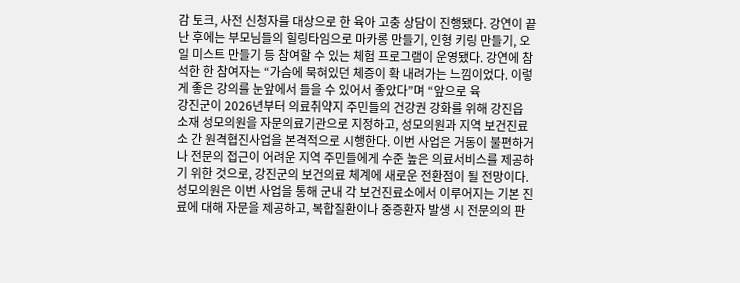감 토크, 사전 신청자를 대상으로 한 육아 고충 상담이 진행됐다. 강연이 끝난 후에는 부모님들의 힐링타임으로 마카롱 만들기, 인형 키링 만들기, 오일 미스트 만들기 등 참여할 수 있는 체험 프로그램이 운영됐다. 강연에 참석한 한 참여자는 “가슴에 묵혀있던 체증이 확 내려가는 느낌이었다. 이렇게 좋은 강의를 눈앞에서 들을 수 있어서 좋았다”며 “앞으로 육
강진군이 2026년부터 의료취약지 주민들의 건강권 강화를 위해 강진읍 소재 성모의원을 자문의료기관으로 지정하고, 성모의원과 지역 보건진료소 간 원격협진사업을 본격적으로 시행한다. 이번 사업은 거동이 불편하거나 전문의 접근이 어려운 지역 주민들에게 수준 높은 의료서비스를 제공하기 위한 것으로, 강진군의 보건의료 체계에 새로운 전환점이 될 전망이다. 성모의원은 이번 사업을 통해 군내 각 보건진료소에서 이루어지는 기본 진료에 대해 자문을 제공하고, 복합질환이나 중증환자 발생 시 전문의의 판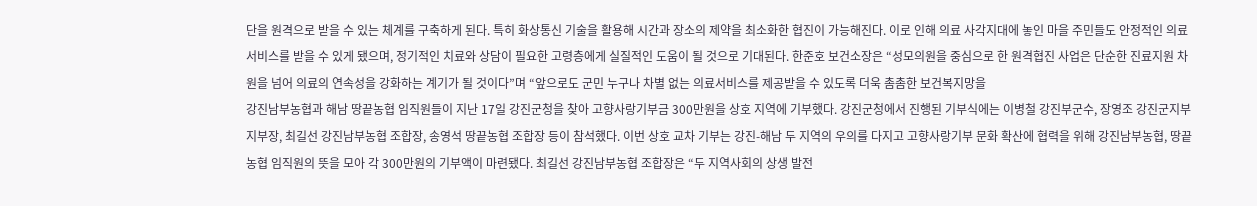단을 원격으로 받을 수 있는 체계를 구축하게 된다. 특히 화상통신 기술을 활용해 시간과 장소의 제약을 최소화한 협진이 가능해진다. 이로 인해 의료 사각지대에 놓인 마을 주민들도 안정적인 의료서비스를 받을 수 있게 됐으며, 정기적인 치료와 상담이 필요한 고령층에게 실질적인 도움이 될 것으로 기대된다. 한준호 보건소장은 “성모의원을 중심으로 한 원격협진 사업은 단순한 진료지원 차원을 넘어 의료의 연속성을 강화하는 계기가 될 것이다”며 “앞으로도 군민 누구나 차별 없는 의료서비스를 제공받을 수 있도록 더욱 촘촘한 보건복지망을
강진남부농협과 해남 땅끝농협 임직원들이 지난 17일 강진군청을 찾아 고향사랑기부금 300만원을 상호 지역에 기부했다. 강진군청에서 진행된 기부식에는 이병철 강진부군수, 장영조 강진군지부 지부장, 최길선 강진남부농협 조합장, 송영석 땅끝농협 조합장 등이 참석했다. 이번 상호 교차 기부는 강진-해남 두 지역의 우의를 다지고 고향사랑기부 문화 확산에 협력을 위해 강진남부농협, 땅끝농협 임직원의 뜻을 모아 각 300만원의 기부액이 마련됐다. 최길선 강진남부농협 조합장은 “두 지역사회의 상생 발전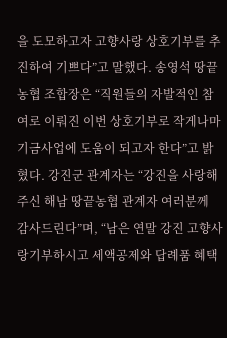을 도모하고자 고향사랑 상호기부를 추진하여 기쁘다”고 말했다. 송영석 땅끝농협 조합장은 “직원들의 자발적인 참여로 이뤄진 이번 상호기부로 작게나마 기금사업에 도움이 되고자 한다”고 밝혔다. 강진군 관계자는 “강진을 사랑해주신 해남 땅끝농협 관계자 여러분께 감사드린다”며, “남은 연말 강진 고향사랑기부하시고 세액공제와 답례품 혜택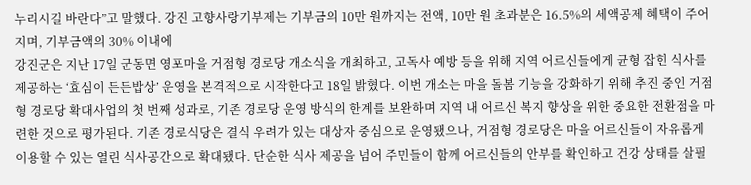누리시길 바란다”고 말했다. 강진 고향사랑기부제는 기부금의 10만 원까지는 전액, 10만 원 초과분은 16.5%의 세액공제 혜택이 주어지며, 기부금액의 30% 이내에
강진군은 지난 17일 군동면 영포마을 거점형 경로당 개소식을 개최하고, 고독사 예방 등을 위해 지역 어르신들에게 균형 잡힌 식사를 제공하는 ‘효심이 든든밥상’ 운영을 본격적으로 시작한다고 18일 밝혔다. 이번 개소는 마을 돌봄 기능을 강화하기 위해 추진 중인 거점형 경로당 확대사업의 첫 번째 성과로, 기존 경로당 운영 방식의 한계를 보완하며 지역 내 어르신 복지 향상을 위한 중요한 전환점을 마련한 것으로 평가된다. 기존 경로식당은 결식 우려가 있는 대상자 중심으로 운영됐으나, 거점형 경로당은 마을 어르신들이 자유롭게 이용할 수 있는 열린 식사공간으로 확대됐다. 단순한 식사 제공을 넘어 주민들이 함께 어르신들의 안부를 확인하고 건강 상태를 살필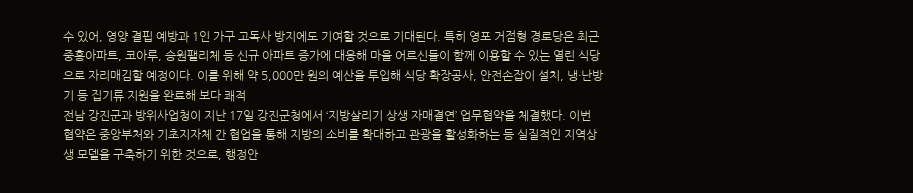수 있어, 영양 결핍 예방과 1인 가구 고독사 방지에도 기여할 것으로 기대된다. 특히 영포 거점형 경로당은 최근 중흥아파트, 코아루, 승원팰리체 등 신규 아파트 증가에 대응해 마을 어르신들이 함께 이용할 수 있는 열린 식당으로 자리매김할 예정이다. 이를 위해 약 5,000만 원의 예산을 투입해 식당 확장공사, 안전손잡이 설치, 냉·난방기 등 집기류 지원을 완료해 보다 쾌적
전남 강진군과 방위사업청이 지난 17일 강진군청에서 ‘지방살리기 상생 자매결연’ 업무협약을 체결했다. 이번 협약은 중앙부처와 기초지자체 간 협업을 통해 지방의 소비를 확대하고 관광을 활성화하는 등 실질적인 지역상생 모델을 구축하기 위한 것으로, 행정안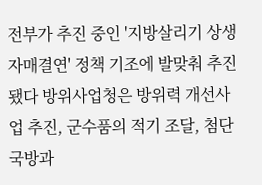전부가 추진 중인 '지방살리기 상생 자매결연' 정책 기조에 발맞춰 추진됐다 방위사업청은 방위력 개선사업 추진, 군수품의 적기 조달, 첨단 국방과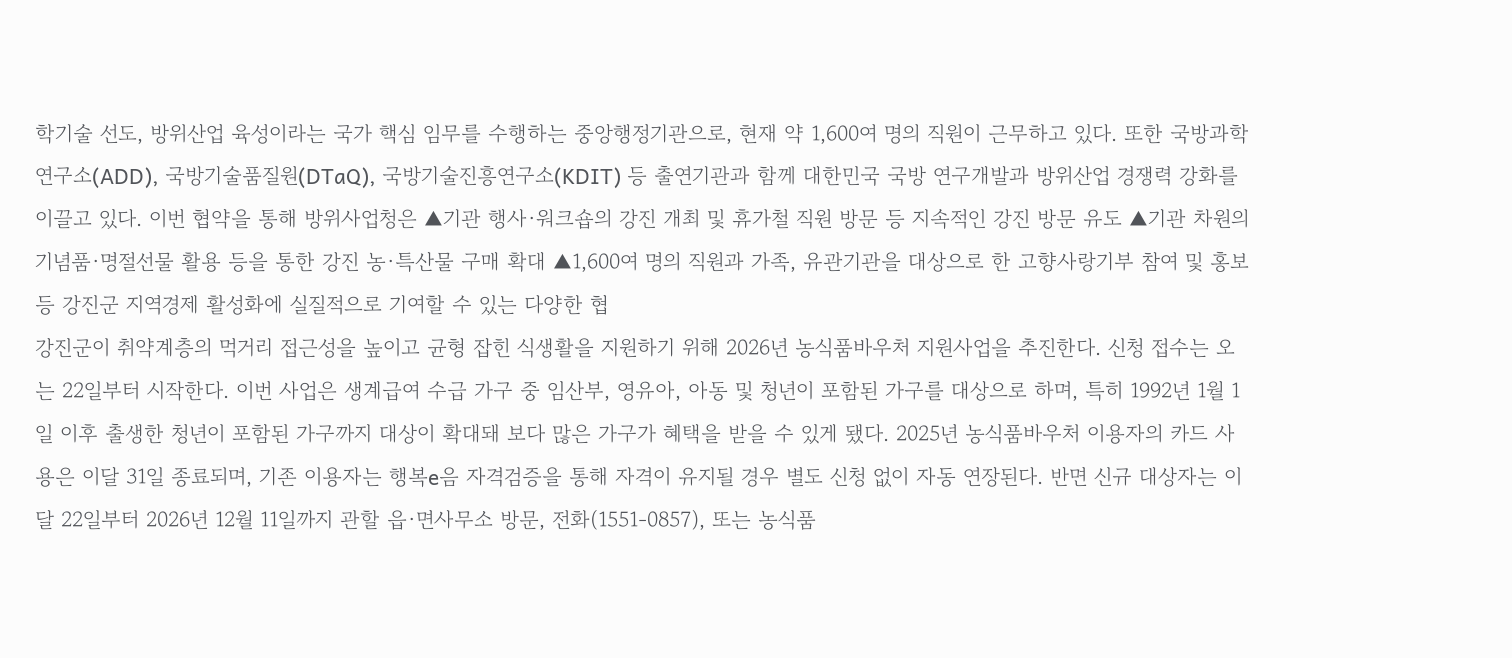학기술 선도, 방위산업 육성이라는 국가 핵심 임무를 수행하는 중앙행정기관으로, 현재 약 1,600여 명의 직원이 근무하고 있다. 또한 국방과학연구소(ADD), 국방기술품질원(DTaQ), 국방기술진흥연구소(KDIT) 등 출연기관과 함께 대한민국 국방 연구개발과 방위산업 경쟁력 강화를 이끌고 있다. 이번 협약을 통해 방위사업청은 ▲기관 행사·워크숍의 강진 개최 및 휴가철 직원 방문 등 지속적인 강진 방문 유도 ▲기관 차원의 기념품·명절선물 활용 등을 통한 강진 농·특산물 구매 확대 ▲1,600여 명의 직원과 가족, 유관기관을 대상으로 한 고향사랑기부 참여 및 홍보 등 강진군 지역경제 활성화에 실질적으로 기여할 수 있는 다양한 협
강진군이 취약계층의 먹거리 접근성을 높이고 균형 잡힌 식생활을 지원하기 위해 2026년 농식품바우처 지원사업을 추진한다. 신청 접수는 오는 22일부터 시작한다. 이번 사업은 생계급여 수급 가구 중 임산부, 영유아, 아동 및 청년이 포함된 가구를 대상으로 하며, 특히 1992년 1월 1일 이후 출생한 청년이 포함된 가구까지 대상이 확대돼 보다 많은 가구가 혜택을 받을 수 있게 됐다. 2025년 농식품바우처 이용자의 카드 사용은 이달 31일 종료되며, 기존 이용자는 행복e음 자격검증을 통해 자격이 유지될 경우 별도 신청 없이 자동 연장된다. 반면 신규 대상자는 이달 22일부터 2026년 12월 11일까지 관할 읍·면사무소 방문, 전화(1551-0857), 또는 농식품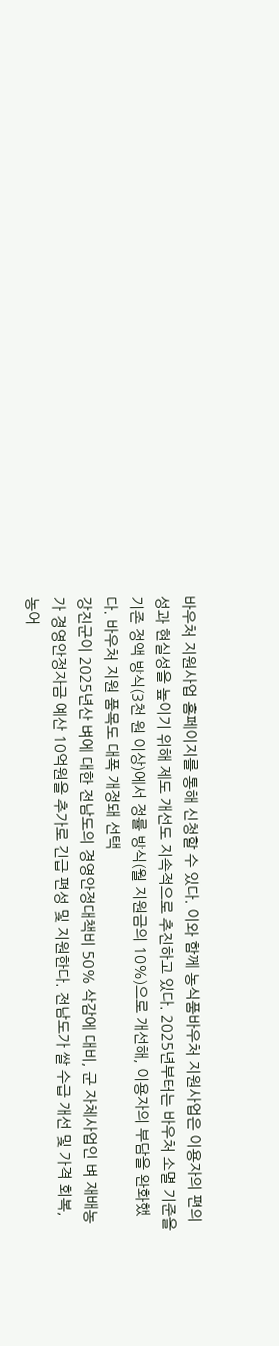바우처 지원사업 홈페이지를 통해 신청할 수 있다. 이와 함께 농식품바우처 지원사업은 이용자의 편의성과 현실성을 높이기 위해 제도 개선도 지속적으로 추진하고 있다. 2025년부터는 바우처 소멸 기준을 기존 정액 방식(3천 원 이상)에서 정률 방식(월 지원금의 10%)으로 개선해, 이용자의 부담을 완화했다. 바우처 지원 품목도 대폭 개정돼 선택
강진군이 2025년산 벼에 대한 전남도의 경영안정대책비 50% 삭감에 대비, 군 자체사업인 벼 재배농가 경영안정자금 예산 10억원을 추가로 긴급 편성 및 지원한다. 전남도가 쌀 수급 개선 및 가격 회복, 농어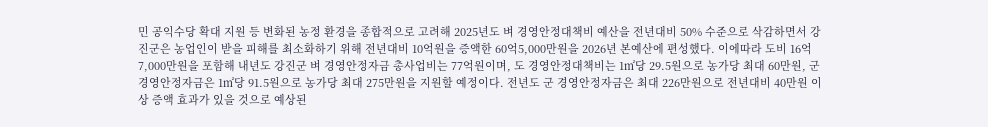민 공익수당 확대 지원 등 변화된 농정 환경을 종합적으로 고려해 2025년도 벼 경영안정대책비 예산을 전년대비 50% 수준으로 삭감하면서 강진군은 농업인이 받을 피해를 최소화하기 위해 전년대비 10억원을 증액한 60억5,000만원을 2026년 본예산에 편성했다. 이에따라 도비 16억7,000만원을 포함해 내년도 강진군 벼 경영안정자금 총사업비는 77억원이며, 도 경영안정대책비는 1㎡당 29.5원으로 농가당 최대 60만원, 군 경영안정자금은 1㎡당 91.5원으로 농가당 최대 275만원을 지원할 예정이다. 전년도 군 경영안정자금은 최대 226만원으로 전년대비 40만원 이상 증액 효과가 있을 것으로 예상된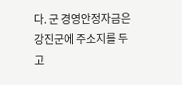다. 군 경영안정자금은 강진군에 주소지를 두고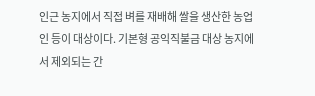인근 농지에서 직접 벼를 재배해 쌀을 생산한 농업인 등이 대상이다. 기본형 공익직불금 대상 농지에서 제외되는 간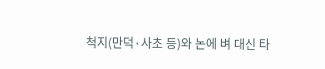척지(만덕·사초 등)와 논에 벼 대신 타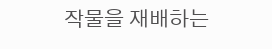작물을 재배하는